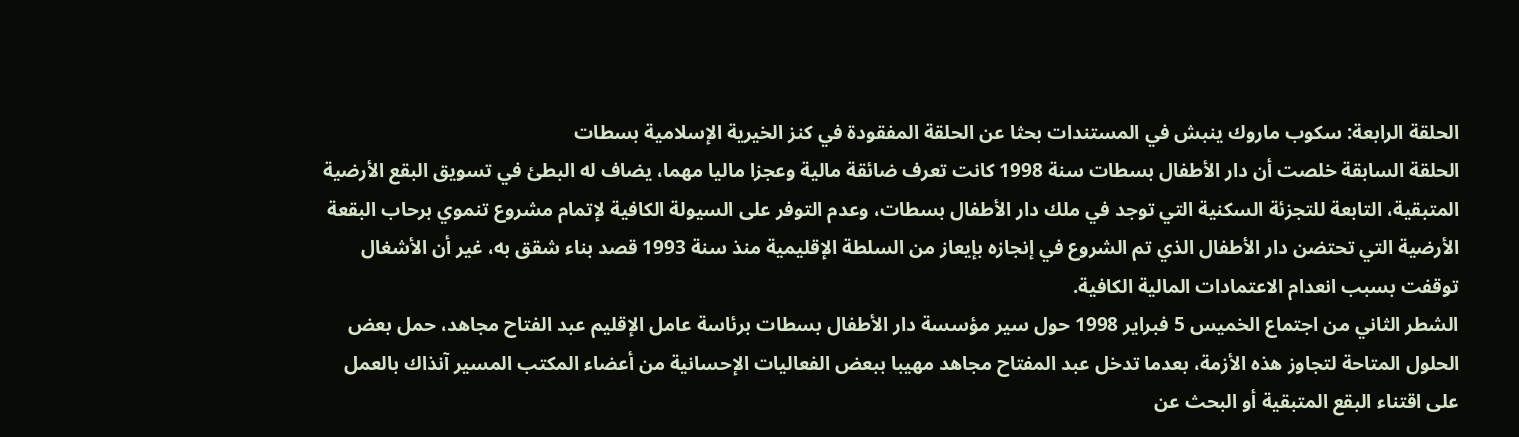الحلقة الرابعة: سكوب ماروك ينبش في المستندات بحثا عن الحلقة المفقودة في كنز الخيرية الإسلامية بسطات
الحلقة السابقة خلصت أن دار الأطفال بسطات سنة 1998 كانت تعرف ضائقة مالية وعجزا ماليا مهما، يضاف له البطئ في تسويق البقع الأرضية المتبقية، التابعة للتجزئة السكنية التي توجد في ملك دار الأطفال بسطات، وعدم التوفر على السيولة الكافية لإتمام مشروع تنموي برحاب البقعة الأرضية التي تحتضن دار الأطفال الذي تم الشروع في إنجازه بإيعاز من السلطة الإقليمية منذ سنة 1993 قصد بناء شقق به، غير أن الأشغال توقفت بسبب انعدام الاعتمادات المالية الكافية.
الشطر الثاني من اجتماع الخميس 5 فبراير 1998 حول سير مؤسسة دار الأطفال بسطات برئاسة عامل الإقليم عبد الفتاح مجاهد، حمل بعض الحلول المتاحة لتجاوز هذه الأزمة، بعدما تدخل عبد المفتاح مجاهد مهيبا ببعض الفعاليات الإحسانية من أعضاء المكتب المسير آنذاك بالعمل على اقتناء البقع المتبقية أو البحث عن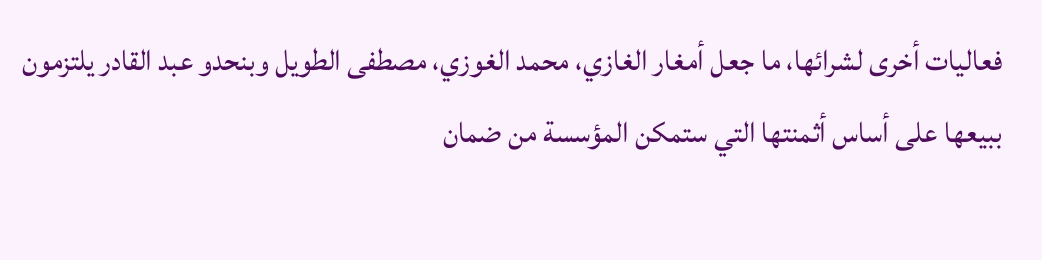فعاليات أخرى لشرائها، ما جعل أمغار الغازي، محمد الغوزي، مصطفى الطويل وبنحدو عبد القادر يلتزمون ببيعها على أساس أثمنتها التي ستمكن المؤسسة من ضمان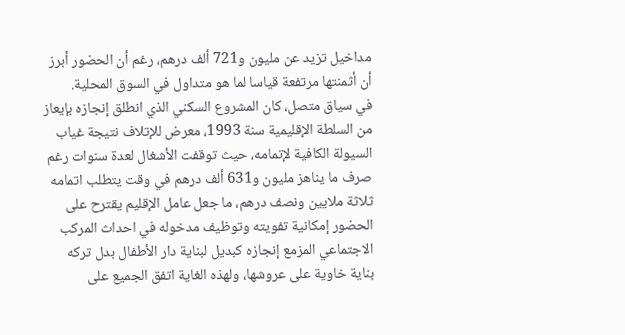مداخيل تزيد عن مليون و721 ألف درهم، رغم أن الحضور أبرز أن أثمنتها مرتفعة قياسا لما هو متداول في السوق المحلية.
في سياق متصل، كان المشروع السكني الذي انطلق إنجازه بإيعاز من السلطة الإقليمية سنة 1993، معرض للإتلاف نتيجة غياب السيولة الكافية لإتمامه، حيث توقفت الأشغال لعدة سنوات رغم صرف ما يناهز مليون و631 ألف درهم في وقت يتطلب اتمامه ثلاثة ملايين ونصف درهم، ما جعل عامل الإقليم يقترح على الحضور إمكانية تفويته وتوظيف مدخوله في احداث المركب الاجتماعي المزمع إنجازه كبديل لبناية دار الأطفال بدل تركه بناية خاوية على عروشها، ولهذه الغاية اتفق الجميع على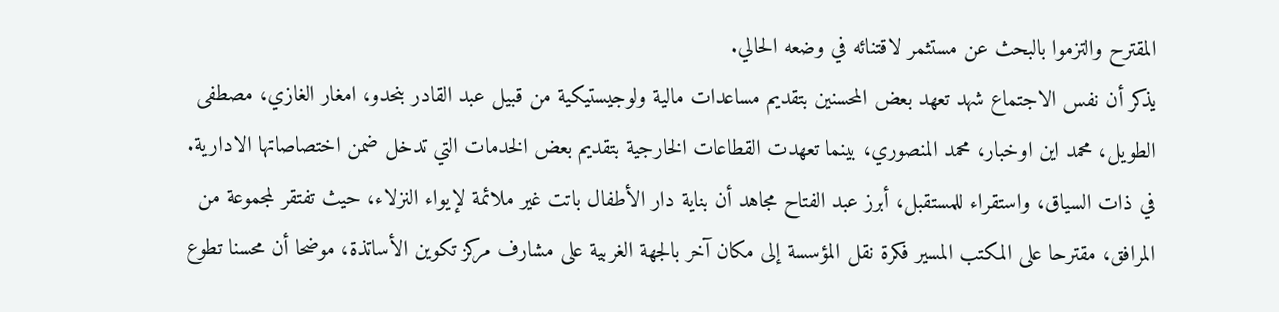المقترح والتزموا بالبحث عن مستثمر لاقتنائه في وضعه الحالي.
يذكر أن نفس الاجتماع شهد تعهد بعض المحسنين بتقديم مساعدات مالية ولوجيستيكية من قبيل عبد القادر بنحدو، امغار الغازي، مصطفى الطويل، محمد اين اوخبار، محمد المنصوري، بينما تعهدت القطاعات الخارجية بتقديم بعض الخدمات التي تدخل ضمن اختصاصاتها الادارية.
في ذات السياق، واستقراء للمستقبل، أبرز عبد الفتاح مجاهد أن بناية دار الأطفال باتت غير ملائمة لإيواء النزلاء، حيث تفتقر لمجموعة من المرافق، مقترحا على المكتب المسير فكرة نقل المؤسسة إلى مكان آخر بالجهة الغربية على مشارف مركز تكوين الأساتذة، موضحا أن محسنا تطوع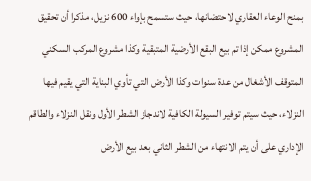بمنح الوعاء العقاري لاحتضانها، حيث ستسمح بإواء 600 نزيل، مذكرا أن تحقيق المشروع ممكن إذا تم بيع البقع الأرضية المتبقية وكذا مشروع المركب السكني المتوقف الأشغال من عدة سنوات وكذا الأرض التي تأوي البناية التي يقيم فيها النزلاء، حيث سيتم توفير السيولة الكافية لاندجاز الشطر الأول ونقل النزلاء والطاقم الإداري على أن يتم الانتهاء من الشطر الثاني بعد بيع الأرض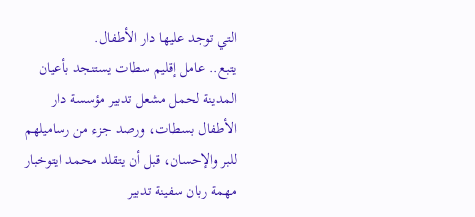التي توجد عليها دار الأطفال.
يتبع.. عامل إقليم سطات يستنجد بأعيان المدينة لحمل مشعل تدبير مؤسسة دار الأطفال بسطات، ورصد جزء من رساميلهم للبر والإحسان، قبل أن يتقلد محمد ايتوخبار مهمة ربان سفينة تدبير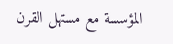المؤسسة مع مستهل القرن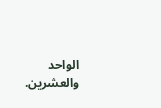الواحد والعشرين.